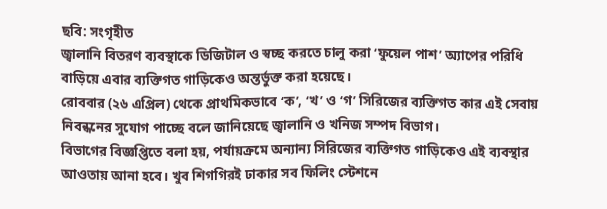ছবি: সংগৃহীত
জ্বালানি বিতরণ ব্যবস্থাকে ডিজিটাল ও স্বচ্ছ করতে চালু করা ‘ফুয়েল পাশ’ অ্যাপের পরিধি বাড়িয়ে এবার ব্যক্তিগত গাড়িকেও অন্তর্ভুক্ত করা হয়েছে।
রোববার (২৬ এপ্রিল) থেকে প্রাথমিকভাবে ‘ক’, ‘খ’ ও ‘গ’ সিরিজের ব্যক্তিগত কার এই সেবায় নিবন্ধনের সুযোগ পাচ্ছে বলে জানিয়েছে জ্বালানি ও খনিজ সম্পদ বিভাগ।
বিভাগের বিজ্ঞপ্তিতে বলা হয়, পর্যায়ক্রমে অন্যান্য সিরিজের ব্যক্তিগত গাড়িকেও এই ব্যবস্থার আওতায় আনা হবে। খুব শিগগিরই ঢাকার সব ফিলিং স্টেশনে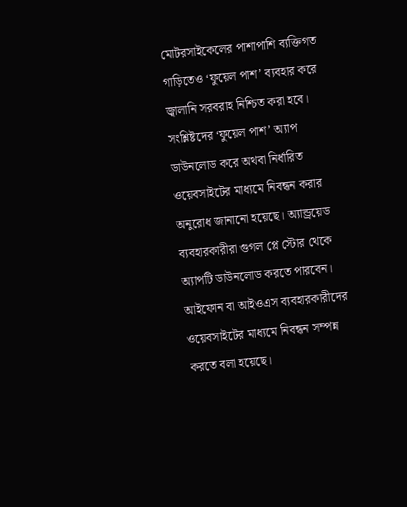মোটরসাইকেলের পাশাপাশি ব্যক্তিগত গাড়িতেও ‘ফুয়েল পাশ’ ব্যবহার করে জ্বালানি সরবরাহ নিশ্চিত করা হবে।
সংশ্লিষ্টদের ‘ফুয়েল পাশ’ অ্যাপ ডাউনলোড করে অথবা নির্ধারিত ওয়েবসাইটের মাধ্যমে নিবন্ধন করার অনুরোধ জানানো হয়েছে। অ্যান্ড্রয়েড ব্যবহারকারীরা গুগল প্লে স্টোর থেকে অ্যাপটি ডাউনলোড করতে পারবেন। আইফোন বা আইওএস ব্যবহারকারীদের ওয়েবসাইটের মাধ্যমে নিবন্ধন সম্পন্ন করতে বলা হয়েছে।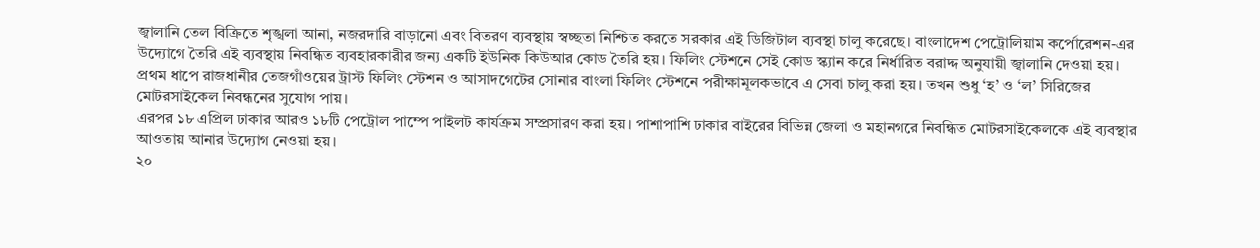জ্বালানি তেল বিক্রিতে শৃঙ্খলা আনা, নজরদারি বাড়ানো এবং বিতরণ ব্যবস্থায় স্বচ্ছতা নিশ্চিত করতে সরকার এই ডিজিটাল ব্যবস্থা চালু করেছে। বাংলাদেশ পেট্রোলিয়াম কর্পোরেশন-এর উদ্যোগে তৈরি এই ব্যবস্থায় নিবন্ধিত ব্যবহারকারীর জন্য একটি ইউনিক কিউআর কোড তৈরি হয়। ফিলিং স্টেশনে সেই কোড স্ক্যান করে নির্ধারিত বরাদ্দ অনুযায়ী জ্বালানি দেওয়া হয়।
প্রথম ধাপে রাজধানীর তেজগাঁওয়ের ট্রাস্ট ফিলিং স্টেশন ও আসাদগেটের সোনার বাংলা ফিলিং স্টেশনে পরীক্ষামূলকভাবে এ সেবা চালু করা হয়। তখন শুধু ‘হ’ ও ‘ল’ সিরিজের মোটরসাইকেল নিবন্ধনের সুযোগ পায়।
এরপর ১৮ এপ্রিল ঢাকার আরও ১৮টি পেট্রোল পাম্পে পাইলট কার্যক্রম সম্প্রসারণ করা হয়। পাশাপাশি ঢাকার বাইরের বিভিন্ন জেলা ও মহানগরে নিবন্ধিত মোটরসাইকেলকে এই ব্যবস্থার আওতায় আনার উদ্যোগ নেওয়া হয়।
২০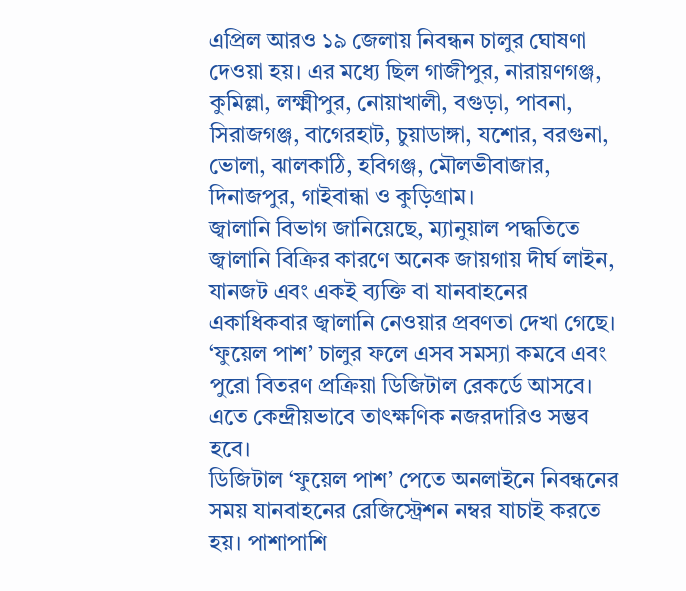এপ্রিল আরও ১৯ জেলায় নিবন্ধন চালুর ঘোষণা দেওয়া হয়। এর মধ্যে ছিল গাজীপুর, নারায়ণগঞ্জ, কুমিল্লা, লক্ষ্মীপুর, নোয়াখালী, বগুড়া, পাবনা, সিরাজগঞ্জ, বাগেরহাট, চুয়াডাঙ্গা, যশোর, বরগুনা, ভোলা, ঝালকাঠি, হবিগঞ্জ, মৌলভীবাজার, দিনাজপুর, গাইবান্ধা ও কুড়িগ্রাম।
জ্বালানি বিভাগ জানিয়েছে, ম্যানুয়াল পদ্ধতিতে জ্বালানি বিক্রির কারণে অনেক জায়গায় দীর্ঘ লাইন, যানজট এবং একই ব্যক্তি বা যানবাহনের একাধিকবার জ্বালানি নেওয়ার প্রবণতা দেখা গেছে। ‘ফুয়েল পাশ’ চালুর ফলে এসব সমস্যা কমবে এবং পুরো বিতরণ প্রক্রিয়া ডিজিটাল রেকর্ডে আসবে। এতে কেন্দ্রীয়ভাবে তাৎক্ষণিক নজরদারিও সম্ভব হবে।
ডিজিটাল ‘ফুয়েল পাশ’ পেতে অনলাইনে নিবন্ধনের সময় যানবাহনের রেজিস্ট্রেশন নম্বর যাচাই করতে হয়। পাশাপাশি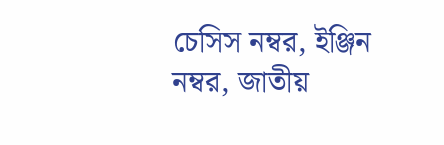চেসিস নম্বর, ইঞ্জিন নম্বর, জাতীয়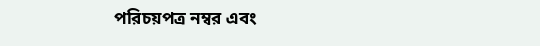পরিচয়পত্র নম্বর এবং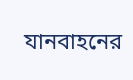যানবাহনের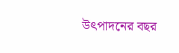উৎপাদনের বছর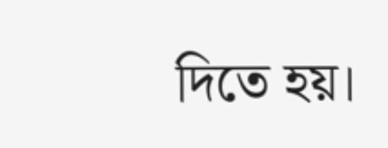দিতে হয়।